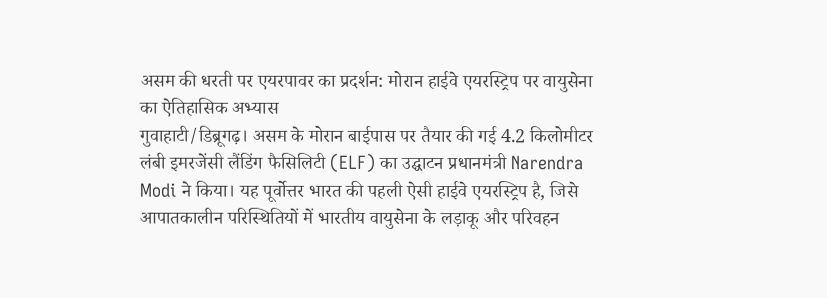असम की धरती पर एयरपावर का प्रदर्शन: मोरान हाईवे एयरस्ट्रिप पर वायुसेना का ऐतिहासिक अभ्यास
गुवाहाटी/डिब्रूगढ़। असम के मोरान बाईपास पर तैयार की गई 4.2 किलोमीटर लंबी इमरजेंसी लैंडिंग फैसिलिटी (ELF) का उद्घाटन प्रधानमंत्री Narendra Modi ने किया। यह पूर्वोत्तर भारत की पहली ऐसी हाईवे एयरस्ट्रिप है, जिसे आपातकालीन परिस्थितियों में भारतीय वायुसेना के लड़ाकू और परिवहन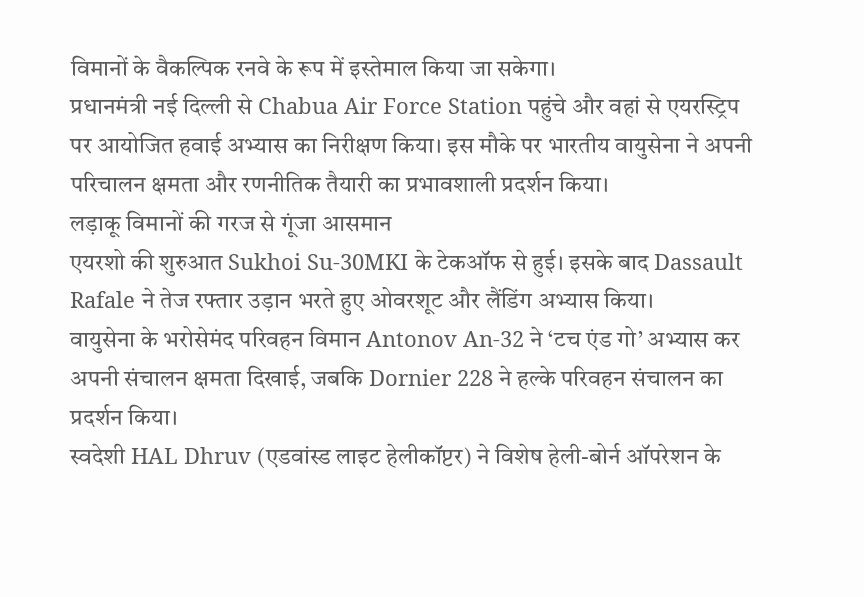विमानों के वैकल्पिक रनवे के रूप में इस्तेमाल किया जा सकेगा।
प्रधानमंत्री नई दिल्ली से Chabua Air Force Station पहुंचे और वहां से एयरस्ट्रिप पर आयोजित हवाई अभ्यास का निरीक्षण किया। इस मौके पर भारतीय वायुसेना ने अपनी परिचालन क्षमता और रणनीतिक तैयारी का प्रभावशाली प्रदर्शन किया।
लड़ाकू विमानों की गरज से गूंजा आसमान
एयरशो की शुरुआत Sukhoi Su-30MKI के टेकऑफ से हुई। इसके बाद Dassault Rafale ने तेज रफ्तार उड़ान भरते हुए ओवरशूट और लैंडिंग अभ्यास किया।
वायुसेना के भरोसेमंद परिवहन विमान Antonov An-32 ने ‘टच एंड गो’ अभ्यास कर अपनी संचालन क्षमता दिखाई, जबकि Dornier 228 ने हल्के परिवहन संचालन का प्रदर्शन किया।
स्वदेशी HAL Dhruv (एडवांस्ड लाइट हेलीकॉप्टर) ने विशेष हेली-बोर्न ऑपरेशन के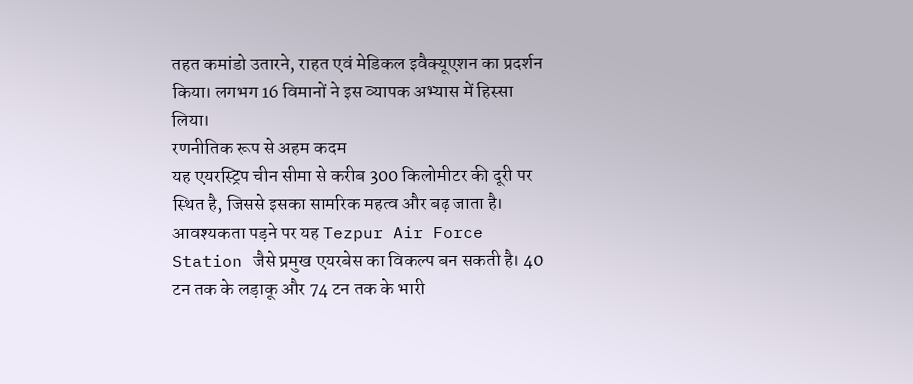तहत कमांडो उतारने, राहत एवं मेडिकल इवैक्यूएशन का प्रदर्शन किया। लगभग 16 विमानों ने इस व्यापक अभ्यास में हिस्सा लिया।
रणनीतिक रूप से अहम कदम
यह एयरस्ट्रिप चीन सीमा से करीब 300 किलोमीटर की दूरी पर स्थित है, जिससे इसका सामरिक महत्व और बढ़ जाता है। आवश्यकता पड़ने पर यह Tezpur Air Force Station जैसे प्रमुख एयरबेस का विकल्प बन सकती है। 40 टन तक के लड़ाकू और 74 टन तक के भारी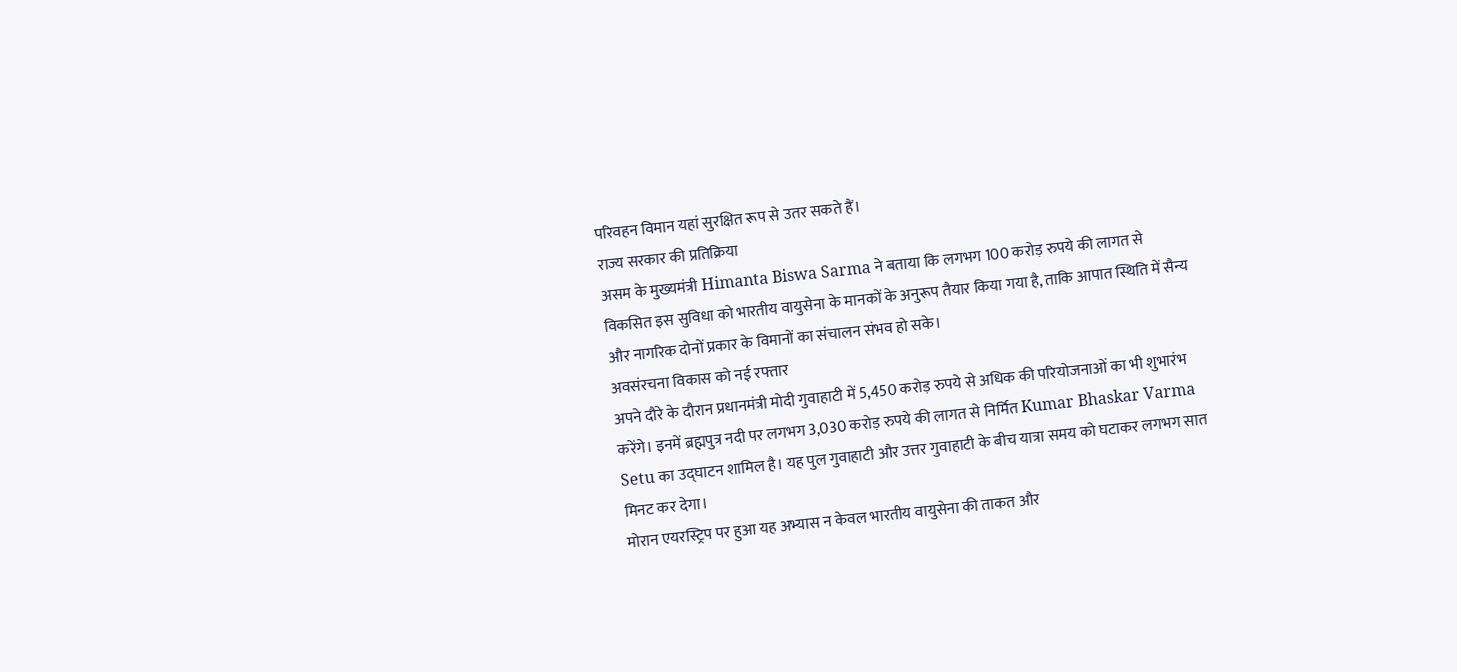परिवहन विमान यहां सुरक्षित रूप से उतर सकते हैं।
राज्य सरकार की प्रतिक्रिया
असम के मुख्यमंत्री Himanta Biswa Sarma ने बताया कि लगभग 100 करोड़ रुपये की लागत से विकसित इस सुविधा को भारतीय वायुसेना के मानकों के अनुरूप तैयार किया गया है, ताकि आपात स्थिति में सैन्य और नागरिक दोनों प्रकार के विमानों का संचालन संभव हो सके।
अवसंरचना विकास को नई रफ्तार
अपने दौरे के दौरान प्रधानमंत्री मोदी गुवाहाटी में 5,450 करोड़ रुपये से अधिक की परियोजनाओं का भी शुभारंभ करेंगे। इनमें ब्रह्मपुत्र नदी पर लगभग 3,030 करोड़ रुपये की लागत से निर्मित Kumar Bhaskar Varma Setu का उद्घाटन शामिल है। यह पुल गुवाहाटी और उत्तर गुवाहाटी के बीच यात्रा समय को घटाकर लगभग सात मिनट कर देगा।
मोरान एयरस्ट्रिप पर हुआ यह अभ्यास न केवल भारतीय वायुसेना की ताकत और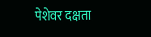पेशेवर दक्षता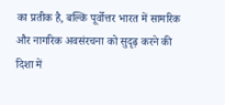का प्रतीक है, बल्कि पूर्वोत्तर भारत में सामरिक और नागरिक अवसंरचना को सुदृढ़ करने की दिशा में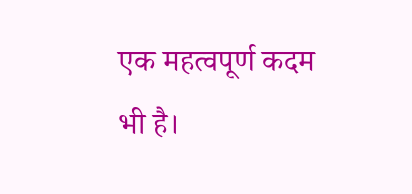एक महत्वपूर्ण कदम भी है।